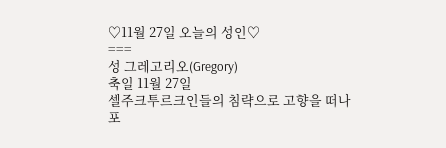♡11월 27일 오늘의 성인♡
===
성 그레고리오(Gregory)
축일 11월 27일
셀주크투르크인들의 침략으로 고향을 떠나
포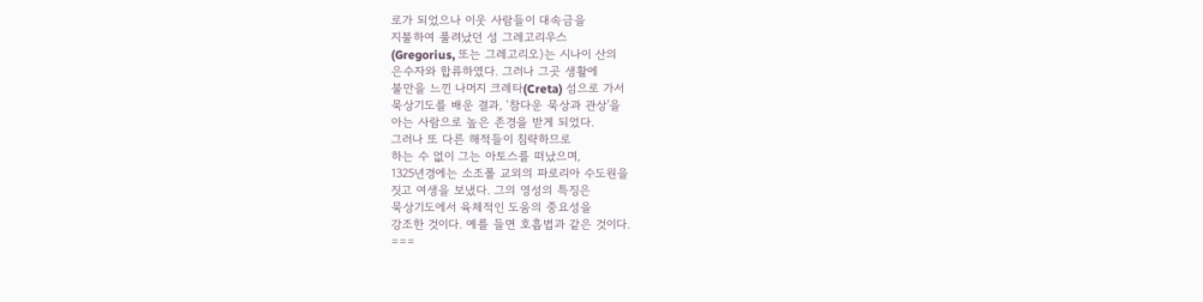로가 되었으나 이웃 사람들이 대속금을
지불하여 풀려났던 성 그레고리우스
(Gregorius, 또는 그레고리오)는 시나이 산의
은수자와 합류하였다. 그러나 그곳 생활에
불만을 느낀 나머지 크레타(Creta) 섬으로 가서
묵상기도를 배운 결과, ‘참다운 묵상과 관상'을
아는 사람으로 높은 존경을 받게 되었다.
그러나 또 다른 해적들이 침략하므로
하는 수 없이 그는 아토스를 떠났으며,
1325년경에는 소조폴 교외의 파로리아 수도원을
짓고 여생을 보냈다. 그의 영성의 특징은
묵상기도에서 육체적인 도움의 중요성을
강조한 것이다. 예를 들면 호흡법과 같은 것이다.
===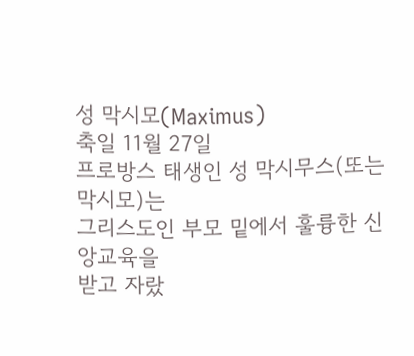성 막시모(Maximus)
축일 11월 27일
프로방스 태생인 성 막시무스(또는 막시모)는
그리스도인 부모 밑에서 훌륭한 신앙교육을
받고 자랐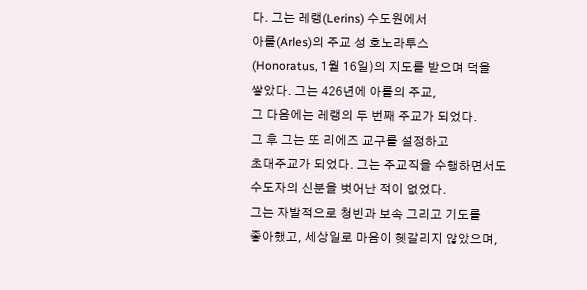다. 그는 레랭(Lerins) 수도원에서
아를(Arles)의 주교 성 호노라투스
(Honoratus, 1월 16일)의 지도를 받으며 덕을
쌓았다. 그는 426년에 아를의 주교,
그 다음에는 레랭의 두 번째 주교가 되었다.
그 후 그는 또 리에즈 교구를 설정하고
초대주교가 되었다. 그는 주교직을 수행하면서도
수도자의 신분을 벗어난 적이 없었다.
그는 자발적으로 청빈과 보속 그리고 기도를
좋아했고, 세상일로 마음이 헷갈리지 않았으며,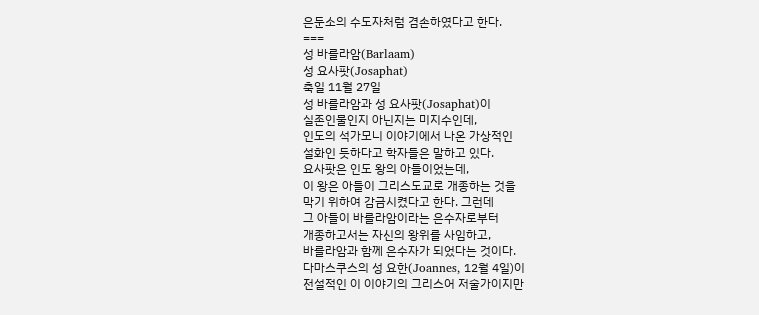은둔소의 수도자처럼 겸손하였다고 한다.
===
성 바를라암(Barlaam)
성 요사팟(Josaphat)
축일 11월 27일
성 바를라암과 성 요사팟(Josaphat)이
실존인물인지 아닌지는 미지수인데,
인도의 석가모니 이야기에서 나온 가상적인
설화인 듯하다고 학자들은 말하고 있다.
요사팟은 인도 왕의 아들이었는데,
이 왕은 아들이 그리스도교로 개종하는 것을
막기 위하여 감금시켰다고 한다. 그런데
그 아들이 바를라암이라는 은수자로부터
개종하고서는 자신의 왕위를 사임하고,
바를라암과 함께 은수자가 되었다는 것이다.
다마스쿠스의 성 요한(Joannes, 12월 4일)이
전설적인 이 이야기의 그리스어 저술가이지만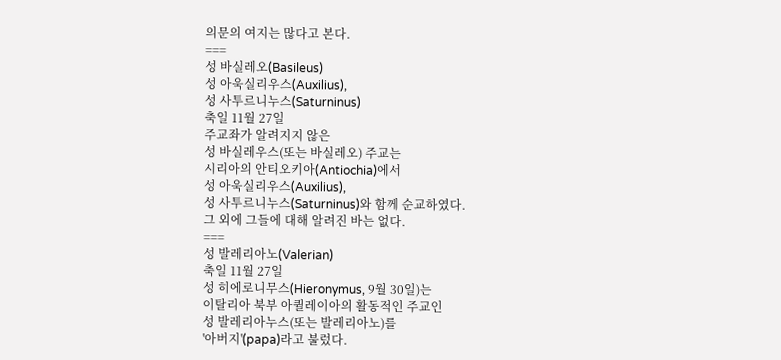의문의 여지는 많다고 본다.
===
성 바실레오(Basileus)
성 아욱실리우스(Auxilius),
성 사투르니누스(Saturninus)
축일 11월 27일
주교좌가 알려지지 않은
성 바실레우스(또는 바실레오) 주교는
시리아의 안티오키아(Antiochia)에서
성 아욱실리우스(Auxilius),
성 사투르니누스(Saturninus)와 함께 순교하였다.
그 외에 그들에 대해 알려진 바는 없다.
===
성 발레리아노(Valerian)
축일 11월 27일
성 히에로니무스(Hieronymus, 9월 30일)는
이탈리아 북부 아퀼레이아의 활동적인 주교인
성 발레리아누스(또는 발레리아노)를
'아버지'(papa)라고 불렀다.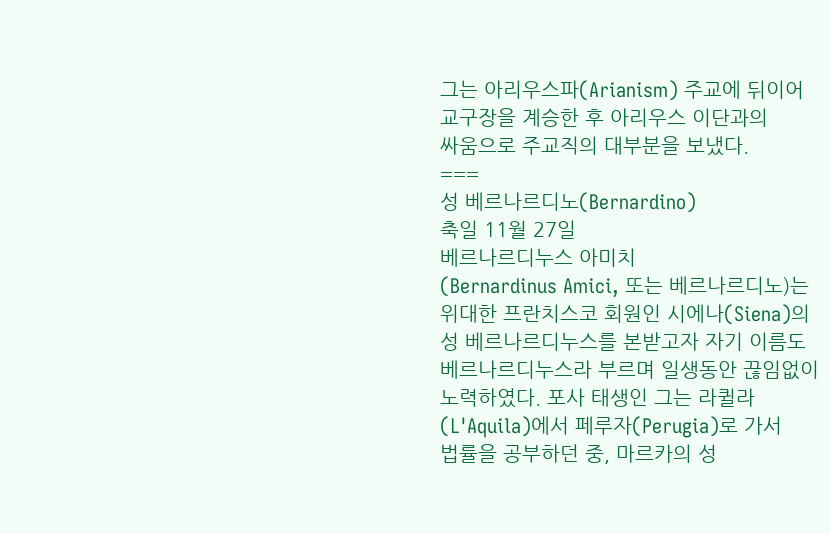그는 아리우스파(Arianism) 주교에 뒤이어
교구장을 계승한 후 아리우스 이단과의
싸움으로 주교직의 대부분을 보냈다.
===
성 베르나르디노(Bernardino)
축일 11월 27일
베르나르디누스 아미치
(Bernardinus Amici, 또는 베르나르디노)는
위대한 프란치스코 회원인 시에나(Siena)의
성 베르나르디누스를 본받고자 자기 이름도
베르나르디누스라 부르며 일생동안 끊임없이
노력하였다. 포사 태생인 그는 라퀼라
(L'Aquila)에서 페루자(Perugia)로 가서
법률을 공부하던 중, 마르카의 성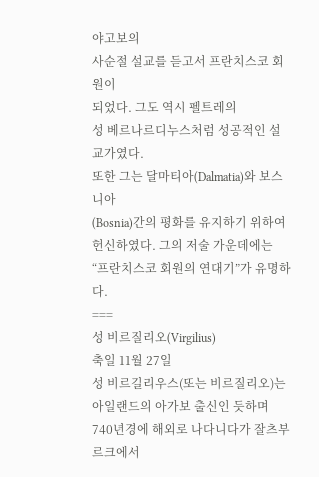야고보의
사순절 설교를 듣고서 프란치스코 회원이
되었다. 그도 역시 펠트레의
성 베르나르디누스처럼 성공적인 설교가였다.
또한 그는 달마티아(Dalmatia)와 보스니아
(Bosnia)간의 평화를 유지하기 위하여
헌신하였다. 그의 저술 가운데에는
“프란치스코 회원의 연대기”가 유명하다.
===
성 비르질리오(Virgilius)
축일 11월 27일
성 비르길리우스(또는 비르질리오)는
아일랜드의 아가보 출신인 듯하며
740년경에 해외로 나다니다가 잘츠부르크에서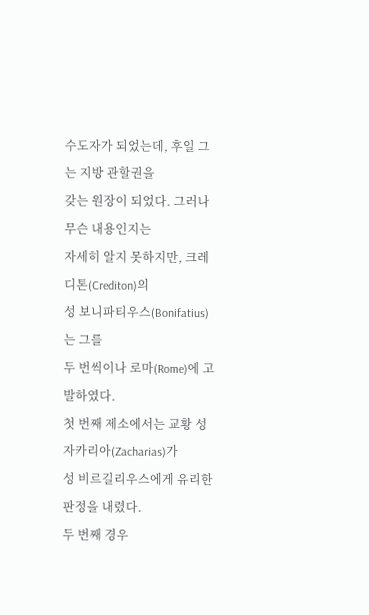수도자가 되었는데, 후일 그는 지방 관할권을
갖는 원장이 되었다. 그러나 무슨 내용인지는
자세히 알지 못하지만, 크레디톤(Crediton)의
성 보니파티우스(Bonifatius)는 그를
두 번씩이나 로마(Rome)에 고발하였다.
첫 번째 제소에서는 교황 성 자카리아(Zacharias)가
성 비르길리우스에게 유리한 판정을 내렸다.
두 번째 경우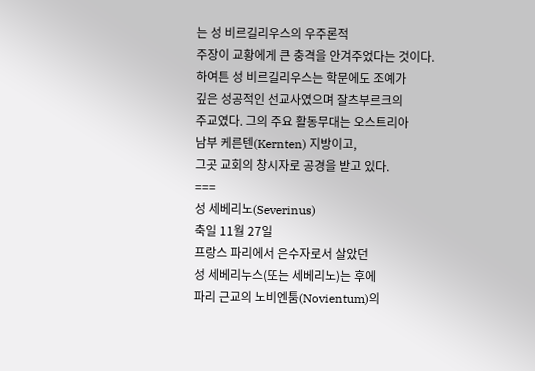는 성 비르길리우스의 우주론적
주장이 교황에게 큰 충격을 안겨주었다는 것이다.
하여튼 성 비르길리우스는 학문에도 조예가
깊은 성공적인 선교사였으며 잘츠부르크의
주교였다. 그의 주요 활동무대는 오스트리아
남부 케른텐(Kernten) 지방이고,
그곳 교회의 창시자로 공경을 받고 있다.
===
성 세베리노(Severinus)
축일 11월 27일
프랑스 파리에서 은수자로서 살았던
성 세베리누스(또는 세베리노)는 후에
파리 근교의 노비엔툼(Novientum)의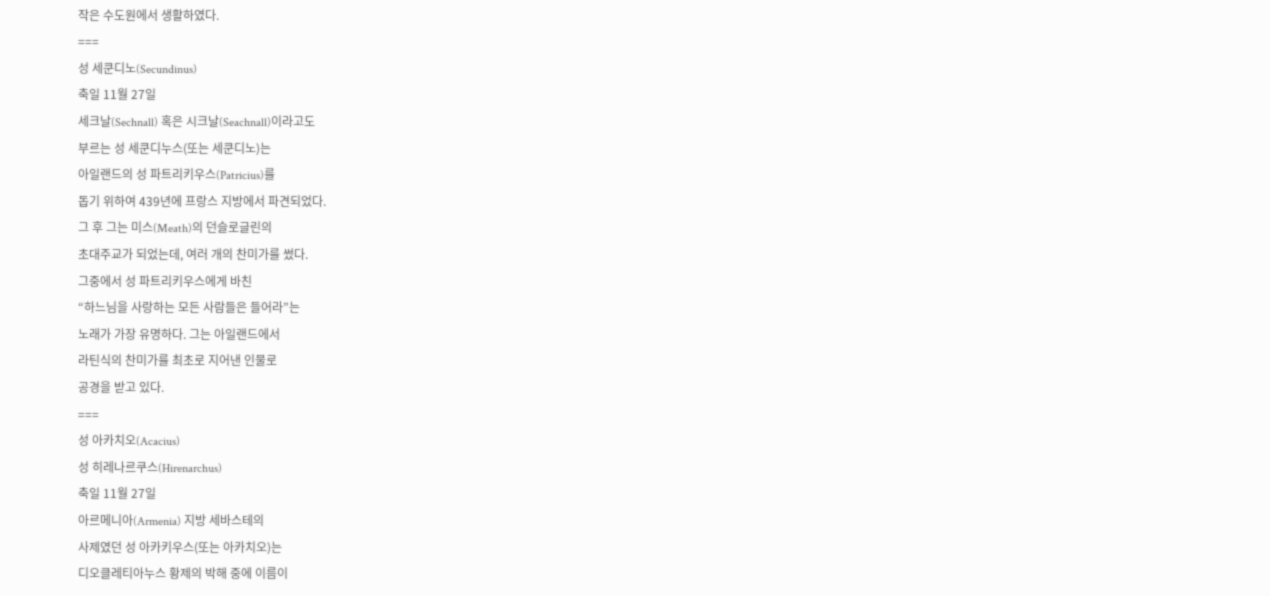작은 수도원에서 생활하였다.
===
성 세쿤디노(Secundinus)
축일 11월 27일
세크날(Sechnall) 혹은 시크날(Seachnall)이라고도
부르는 성 세쿤디누스(또는 세쿤디노)는
아일랜드의 성 파트리키우스(Patricius)를
돕기 위하여 439년에 프랑스 지방에서 파견되었다.
그 후 그는 미스(Meath)의 던슬로글린의
초대주교가 되었는데, 여러 개의 찬미가를 썼다.
그중에서 성 파트리키우스에게 바친
“하느님을 사랑하는 모든 사람들은 들어라”는
노래가 가장 유명하다. 그는 아일랜드에서
라틴식의 찬미가를 최초로 지어낸 인물로
공경을 받고 있다.
===
성 아카치오(Acacius)
성 히레나르쿠스(Hirenarchus)
축일 11월 27일
아르메니아(Armenia) 지방 세바스테의
사제였던 성 아카키우스(또는 아카치오)는
디오클레티아누스 황제의 박해 중에 이름이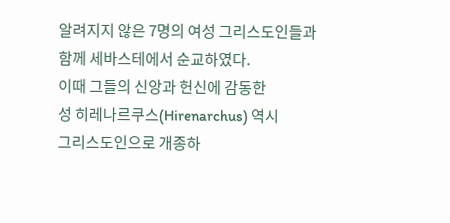알려지지 않은 7명의 여성 그리스도인들과
함께 세바스테에서 순교하였다.
이때 그들의 신앙과 헌신에 감동한
성 히레나르쿠스(Hirenarchus) 역시
그리스도인으로 개종하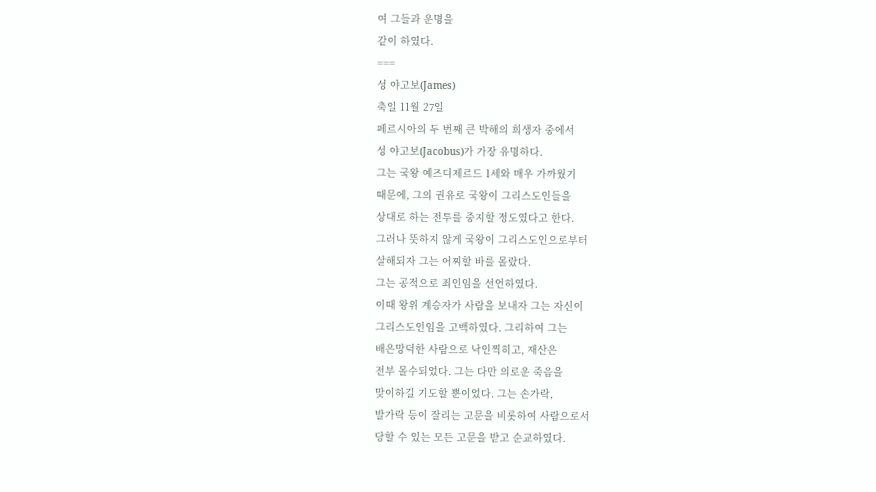여 그들과 운명을
같이 하였다.
===
성 야고보(James)
축일 11월 27일
페르시아의 두 번째 큰 박해의 희생자 중에서
성 야고보(Jacobus)가 가장 유명하다.
그는 국왕 예즈디제르드 1세와 매우 가까웠기
때문에, 그의 권유로 국왕이 그리스도인들을
상대로 하는 전투를 중지할 정도였다고 한다.
그러나 뜻하지 않게 국왕이 그리스도인으로부터
살해되자 그는 어찌할 바를 몰랐다.
그는 공적으로 죄인임을 선언하였다.
이때 왕위 계승자가 사람을 보내자 그는 자신이
그리스도인임을 고백하였다. 그리하여 그는
배은망덕한 사람으로 낙인찍히고, 재산은
전부 몰수되었다. 그는 다만 의로운 죽음을
맞이하길 기도할 뿐이었다. 그는 손가락,
발가락 등이 잘리는 고문을 비롯하여 사람으로서
당할 수 있는 모든 고문을 받고 순교하였다.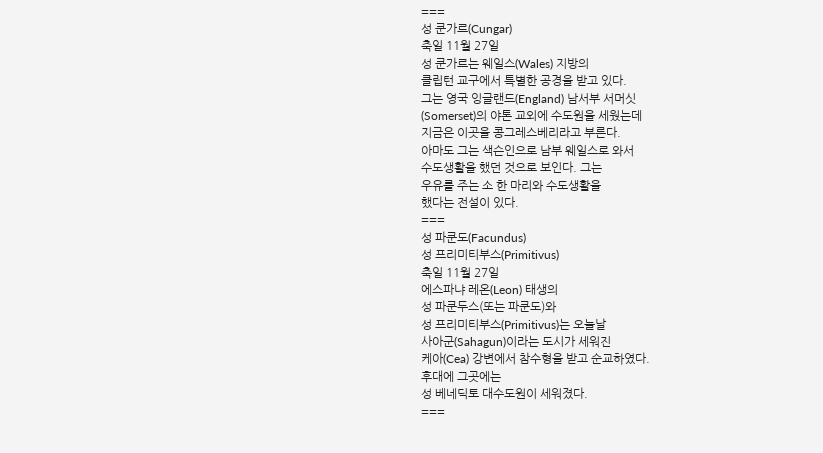===
성 쿤가르(Cungar)
축일 11월 27일
성 쿤가르는 웨일스(Wales) 지방의
클립턴 교구에서 특별한 공경을 받고 있다.
그는 영국 잉글랜드(England) 남서부 서머싯
(Somerset)의 야톤 교외에 수도원을 세웠는데
지금은 이곳을 콩그레스베리라고 부른다.
아마도 그는 색슨인으로 남부 웨일스로 와서
수도생활을 했던 것으로 보인다. 그는
우유를 주는 소 한 마리와 수도생활을
했다는 전설이 있다.
===
성 파쿤도(Facundus)
성 프리미티부스(Primitivus)
축일 11월 27일
에스파냐 레온(Leon) 태생의
성 파쿤두스(또는 파쿤도)와
성 프리미티부스(Primitivus)는 오늘날
사아군(Sahagun)이라는 도시가 세워진
케아(Cea) 강변에서 참수형을 받고 순교하였다.
후대에 그곳에는
성 베네딕토 대수도원이 세워졌다.
===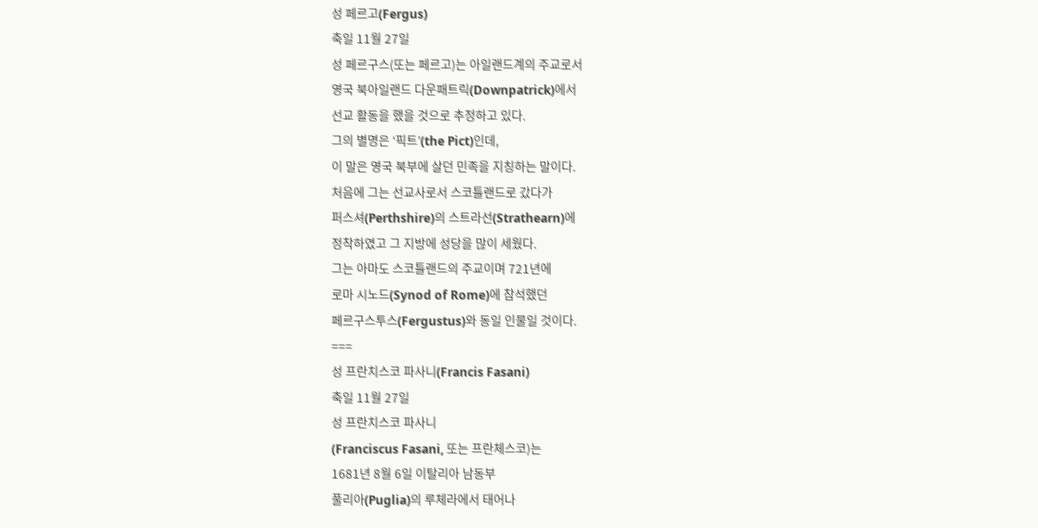성 페르고(Fergus)
축일 11월 27일
성 페르구스(또는 페르고)는 아일랜드계의 주교로서
영국 북아일랜드 다운패트릭(Downpatrick)에서
선교 활동을 했을 것으로 추정하고 있다.
그의 별명은 ‘픽트’(the Pict)인데,
이 말은 영국 북부에 살던 민족을 지칭하는 말이다.
처음에 그는 선교사로서 스코틀랜드로 갔다가
퍼스셔(Perthshire)의 스트라선(Strathearn)에
정착하였고 그 지방에 성당을 많이 세웠다.
그는 아마도 스코틀랜드의 주교이며 721년에
로마 시노드(Synod of Rome)에 참석했던
페르구스투스(Fergustus)와 동일 인물일 것이다.
===
성 프란치스코 파사니(Francis Fasani)
축일 11월 27일
성 프란치스코 파사니
(Franciscus Fasani, 또는 프란체스코)는
1681년 8월 6일 이탈리아 남동부
풀리아(Puglia)의 루체라에서 태어나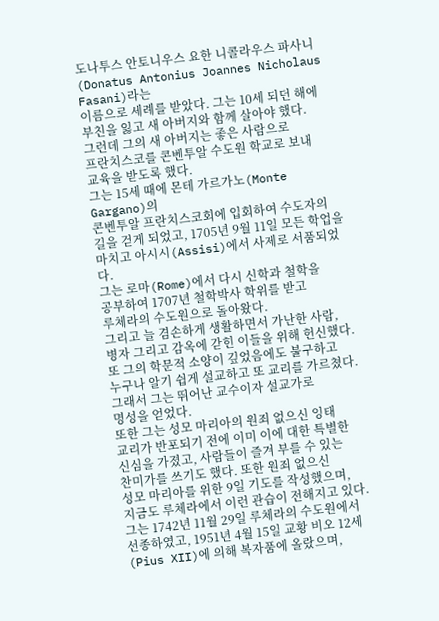도나투스 안토니우스 요한 니콜라우스 파사니
(Donatus Antonius Joannes Nicholaus Fasani)라는
이름으로 세례를 받았다. 그는 10세 되던 해에
부친을 잃고 새 아버지와 함께 살아야 했다.
그런데 그의 새 아버지는 좋은 사람으로
프란치스코를 콘벤투알 수도원 학교로 보내
교육을 받도록 했다.
그는 15세 때에 몬테 가르가노(Monte Gargano)의
콘벤투알 프란치스코회에 입회하여 수도자의
길을 걷게 되었고, 1705년 9월 11일 모든 학업을
마치고 아시시(Assisi)에서 사제로 서품되었다.
그는 로마(Rome)에서 다시 신학과 철학을
공부하여 1707년 철학박사 학위를 받고
루체라의 수도원으로 돌아왔다.
그리고 늘 겸손하게 생활하면서 가난한 사람,
병자 그리고 감옥에 갇힌 이들을 위해 헌신했다.
또 그의 학문적 소양이 깊었음에도 불구하고
누구나 알기 쉽게 설교하고 또 교리를 가르쳤다.
그래서 그는 뛰어난 교수이자 설교가로
명성을 얻었다.
또한 그는 성모 마리아의 원죄 없으신 잉태
교리가 반포되기 전에 이미 이에 대한 특별한
신심을 가졌고, 사람들이 즐겨 부를 수 있는
찬미가를 쓰기도 했다. 또한 원죄 없으신
성모 마리아를 위한 9일 기도를 작성했으며,
지금도 루체라에서 이런 관습이 전해지고 있다.
그는 1742년 11월 29일 루체라의 수도원에서
선종하였고, 1951년 4월 15일 교황 비오 12세
(Pius XII)에 의해 복자품에 올랐으며,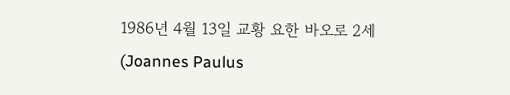1986년 4월 13일 교황 요한 바오로 2세
(Joannes Paulus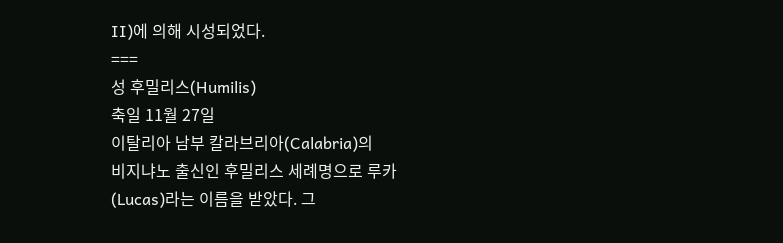II)에 의해 시성되었다.
===
성 후밀리스(Humilis)
축일 11월 27일
이탈리아 남부 칼라브리아(Calabria)의
비지냐노 출신인 후밀리스 세례명으로 루카
(Lucas)라는 이름을 받았다. 그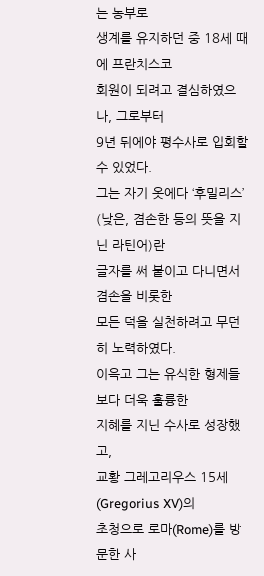는 농부로
생계를 유지하던 중 18세 때에 프란치스코
회원이 되려고 결심하였으나, 그로부터
9년 뒤에야 평수사로 입회할 수 있었다.
그는 자기 옷에다 ‘후밀리스’
(낮은, 겸손한 등의 뜻을 지닌 라틴어)란
글자를 써 붙이고 다니면서 겸손을 비롯한
모든 덕을 실천하려고 무던히 노력하였다.
이윽고 그는 유식한 형제들보다 더욱 훌륭한
지혜를 지닌 수사로 성장했고,
교황 그레고리우스 15세(Gregorius XV)의
초청으로 로마(Rome)를 방문한 사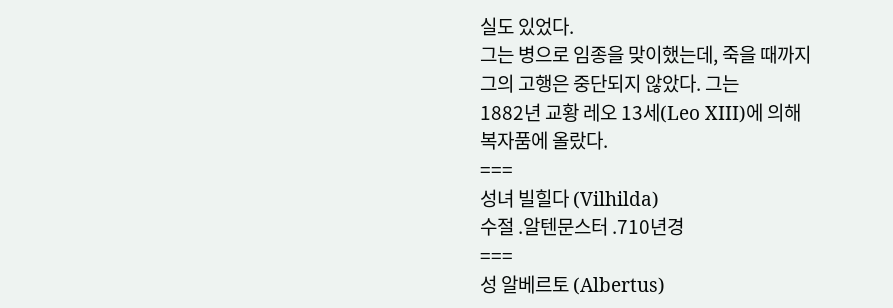실도 있었다.
그는 병으로 임종을 맞이했는데, 죽을 때까지
그의 고행은 중단되지 않았다. 그는
1882년 교황 레오 13세(Leo XIII)에 의해
복자품에 올랐다.
===
성녀 빌힐다 (Vilhilda)
수절 .알텐문스터 .710년경
===
성 알베르토 (Albertus)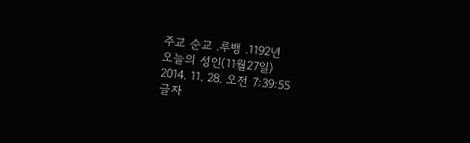주교 순교 .루뱅 .1192년
오늘의 성인(11월27일)
2014. 11. 28. 오전 7:39:55
글자